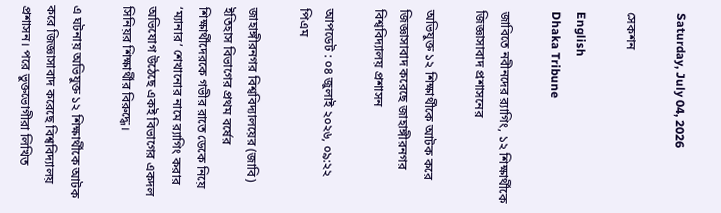Saturday, July 04, 2026

সেকশন

English
Dhaka Tribune

জাবিতে নবীনদের র‍্যাগিং, ১২ শিক্ষার্থীকে জিজ্ঞাসাবাদ প্রশাসনের

অভিযুক্ত ১২ শিক্ষার্থীকে আটক করে জিজ্ঞাসাবাদ করেছে জাহাঙ্গীরনগর বিশ্ববিদ্যালয় প্রশাসন

আপডেট : ০৪ জুলাই ২০২৬, ০৯:২২ পিএম

জাহাঙ্গীরনগর বিশ্ববিদ্যালয়ের (জাবি) ইতিহাস বিভাগের প্রথম বর্ষের শিক্ষার্থীদেরকে গভীর রাতে ডেকে নিয়ে ‘ম্যানার’ শেখানোর নামে র‍্যাগিং করার অভিযোগ উঠেছে একই বিভাগের একদল সিনিয়র শিক্ষার্থীর বিরুদ্ধে।

এ ঘটনায় অভিযুক্ত ১২ শিক্ষার্থীকে আটক করে জিজ্ঞাসাবাদ করেছে বিশ্ববিদ্যালয় প্রশাসন। পরে ভুক্তভোগীরা লিখিত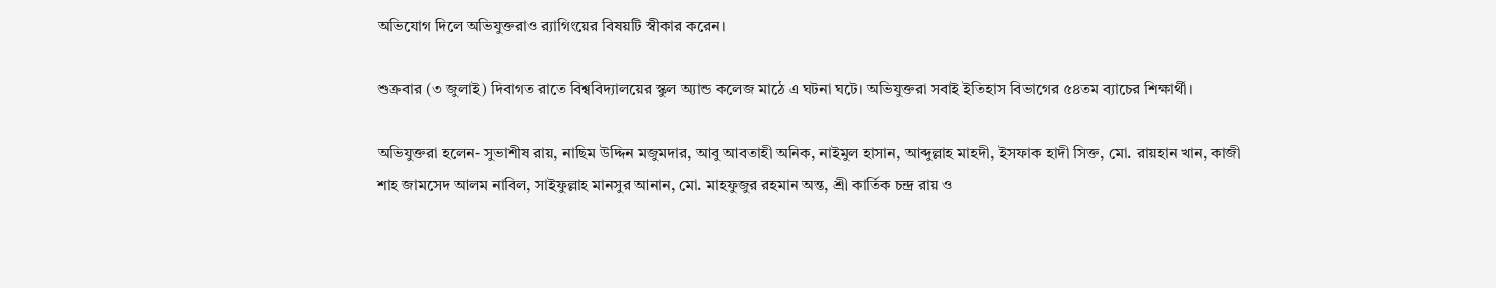অভিযোগ দিলে অভিযুক্তরাও র‍্যাগিংয়ের বিষয়টি স্বীকার করেন।

শুক্রবার (৩ জুলাই) দিবাগত রাতে বিশ্ববিদ্যালয়ের স্কুল অ্যান্ড কলেজ মাঠে এ ঘটনা ঘটে। অভিযুক্তরা সবাই ইতিহাস বিভাগের ৫৪তম ব্যাচের শিক্ষার্থী।

অভিযুক্তরা হলেন- সুভাশীষ রায়, নাছিম উদ্দিন মজুমদার, আবু আবতাহী অনিক, নাইমুল হাসান, আব্দুল্লাহ মাহদী, ইসফাক হাদী সিক্ত, মো. রায়হান খান, কাজী শাহ জামসেদ আলম নাবিল, সাইফুল্লাহ মানসুর আনান, মো. মাহফুজুর রহমান অন্ত, শ্রী কার্তিক চন্দ্র রায় ও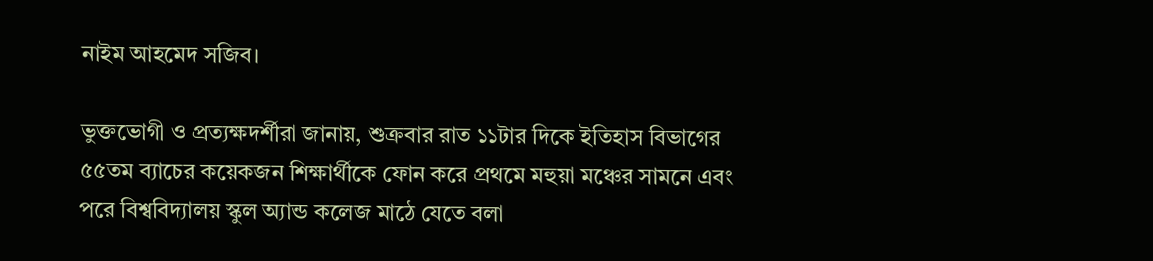নাইম আহমেদ সজিব।

ভুক্তভোগী ও প্রত্যক্ষদর্শীরা জানায়, শুক্রবার রাত ১১টার দিকে ইতিহাস বিভাগের ৫৫তম ব্যাচের কয়েকজন শিক্ষার্থীকে ফোন করে প্রথমে মহুয়া মঞ্চের সামনে এবং পরে বিশ্ববিদ্যালয় স্কুল অ্যান্ড কলেজ মাঠে যেতে বলা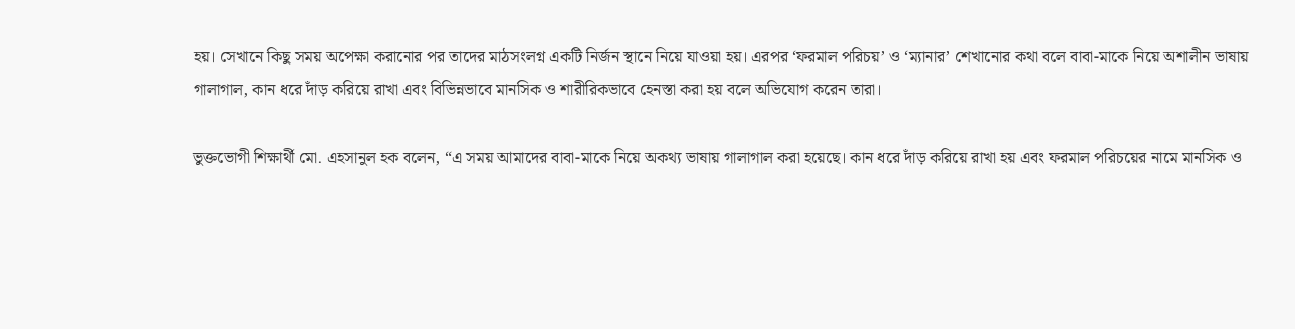হয়। সেখানে কিছু সময় অপেক্ষা করানোর পর তাদের মাঠসংলগ্ন একটি নির্জন স্থানে নিয়ে যাওয়া হয়। এরপর ‘ফরমাল পরিচয়’ ও ‘ম্যানার’ শেখানোর কথা বলে বাবা-মাকে নিয়ে অশালীন ভাষায় গালাগাল, কান ধরে দাঁড় করিয়ে রাখা এবং বিভিন্নভাবে মানসিক ও শারীরিকভাবে হেনস্তা করা হয় বলে অভিযোগ করেন তারা।

ভুক্তভোগী শিক্ষার্থী মো. এহসানুল হক বলেন, “এ সময় আমাদের বাবা-মাকে নিয়ে অকথ্য ভাষায় গালাগাল করা হয়েছে। কান ধরে দাঁড় করিয়ে রাখা হয় এবং ফরমাল পরিচয়ের নামে মানসিক ও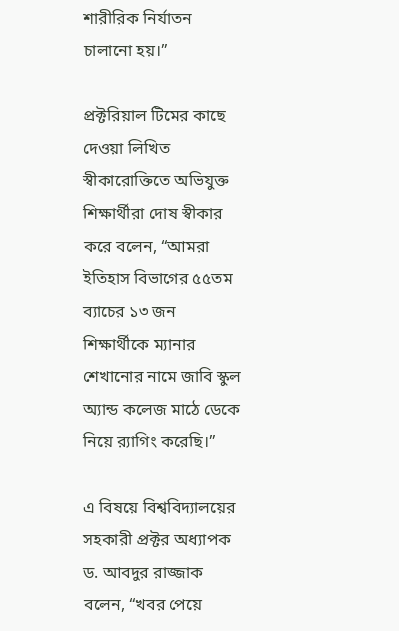শারীরিক নির্যাতন চালানো হয়।”

প্রক্টরিয়াল টিমের কাছে দেওয়া লিখিত স্বীকারোক্তিতে অভিযুক্ত শিক্ষার্থীরা দোষ স্বীকার করে বলেন, “আমরা ইতিহাস বিভাগের ৫৫তম ব্যাচের ১৩ জন শিক্ষার্থীকে ম্যানার শেখানোর নামে জাবি স্কুল অ্যান্ড কলেজ মাঠে ডেকে নিয়ে র‍্যাগিং করেছি।”

এ বিষয়ে বিশ্ববিদ্যালয়ের সহকারী প্রক্টর অধ্যাপক ড. আবদুর রাজ্জাক বলেন, “খবর পেয়ে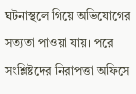ঘটনাস্থলে গিয়ে অভিযোগের সত্যতা পাওয়া যায়। পরে সংশ্লিষ্টদের নিরাপত্তা অফিসে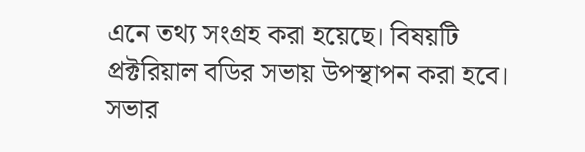এনে তথ্য সংগ্রহ করা হয়েছে। বিষয়টি প্রক্টরিয়াল বডির সভায় উপস্থাপন করা হবে। সভার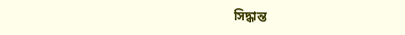সিদ্ধান্ত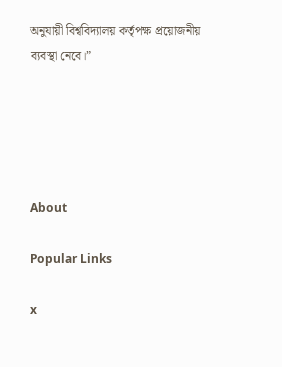অনুযায়ী বিশ্ববিদ্যালয় কর্তৃপক্ষ প্রয়োজনীয় ব্যবস্থা নেবে।”





About

Popular Links

x